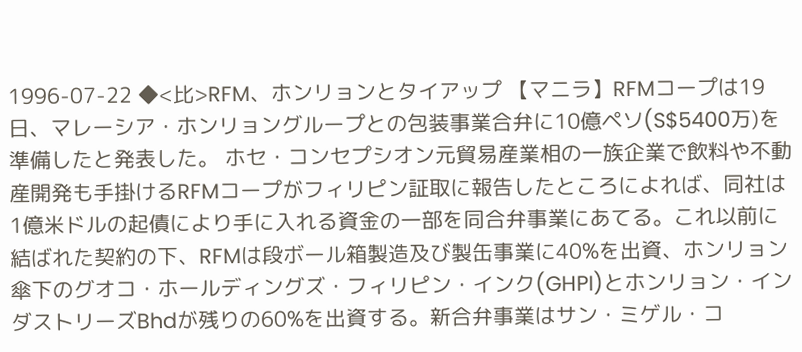1996-07-22 ◆<比>RFM、ホンリョンとタイアップ 【マニラ】RFMコープは19日、マレーシア・ホンリョングループとの包装事業合弁に10億ペソ(S$5400万)を準備したと発表した。 ホセ・コンセプシオン元貿易産業相の一族企業で飲料や不動産開発も手掛けるRFMコープがフィリピン証取に報告したところによれば、同社は1億米ドルの起債により手に入れる資金の一部を同合弁事業にあてる。これ以前に結ばれた契約の下、RFMは段ボール箱製造及び製缶事業に40%を出資、ホンリョン傘下のグオコ・ホールディングズ・フィリピン・インク(GHPI)とホンリョン・インダストリーズBhdが残りの60%を出資する。新合弁事業はサン・ミゲル・コ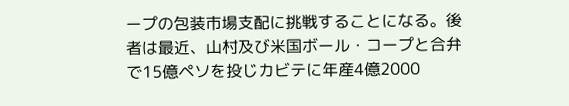ープの包装市場支配に挑戦することになる。後者は最近、山村及び米国ボール・コープと合弁で15億ペソを投じカビテに年産4億2000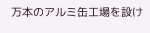万本のアルミ缶工場を設け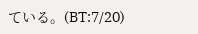ている。(BT:7/20)